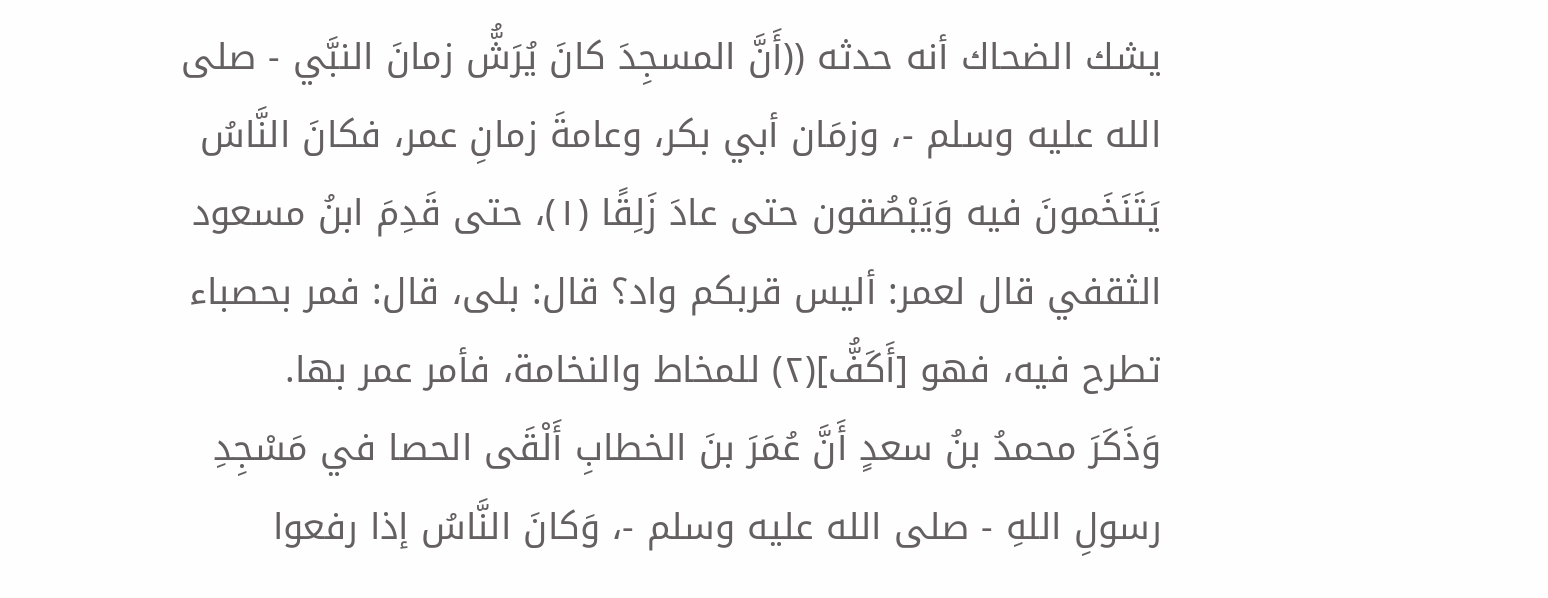يشك الضحاك أنه حدثه ((أَنَّ المسجِدَ كانَ يُرَشُّ زمانَ النبَّي - صلى الله عليه وسلم -، وزمَان أبي بكر، وعامةَ زمانِ عمر، فكانَ النَّاسُ يَتَنَخَمونَ فيه وَيَبْصُقون حتى عادَ زَلِقًا (١)، حتى قَدِمَ ابنُ مسعود الثقفي قال لعمر: أليس قربكم واد؟ قال: بلى، قال: فمر بحصباء تطرح فيه، فهو [أَكَفُّ](٢) للمخاط والنخامة، فأمر عمر بها.
وَذَكَرَ محمدُ بنُ سعدٍ أَنَّ عُمَرَ بنَ الخطابِ أَلْقَى الحصا في مَسْجِدِ رسولِ اللهِ - صلى الله عليه وسلم -، وَكانَ النَّاسُ إذا رفعوا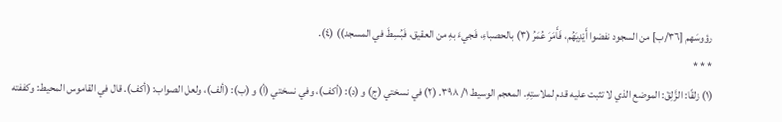رؤوسَهم [٣٦/ب] من السجود نفضوا أَيْدِيَهُم، فَأَمَرَ عُمَرُ (٣) بالحصباءِ، فَجيءَ بهِ من العقيق، فَبُسِطَ في المسجد)) (٤).
* * *
(١) زلقًا: الزَّلِقْ: الموضع الذي لا تثبت عليه قدم لملاستِهِ. المعجم الوسيط ١/ ٣٩٨. (٢) في نسختي (ج) و (د): (أكف)، وفي نسختي (أ) و (ب): (ألف)، ولعل الصواب: (أكف). قال في القاموس المحيط: وكففته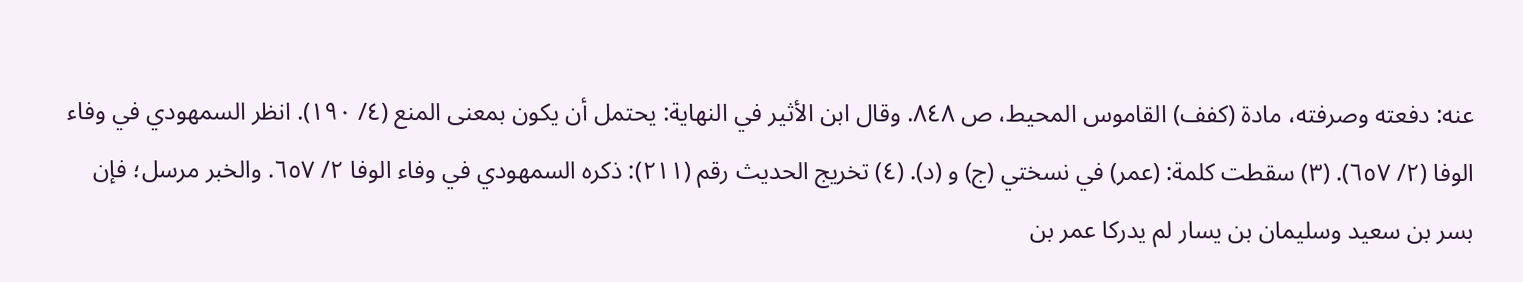عنه: دفعته وصرفته، مادة (كفف) القاموس المحيط، ص ٨٤٨. وقال ابن الأثير في النهاية: يحتمل أن يكون بمعنى المنع (٤/ ١٩٠). انظر السمهودي في وفاء الوفا (٢/ ٦٥٧). (٣) سقطت كلمة: (عمر) في نسختي (ج) و (د). (٤) تخريج الحديث رقم (٢١١): ذكره السمهودي في وفاء الوفا ٢/ ٦٥٧. والخبر مرسل؛ فإن بسر بن سعيد وسليمان بن يسار لم يدركا عمر بن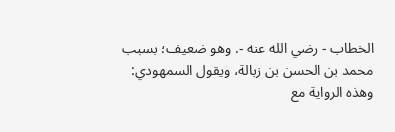الخطاب - رضي الله عنه -. وهو ضعيف؛ بسبب محمد بن الحسن بن زبالة، ويقول السمهودي: وهذه الرواية مع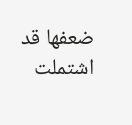ضعفها قد اشتملت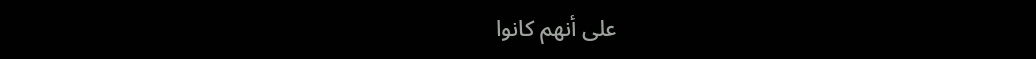على أنهم كانوا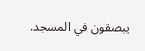يبصقون في المسجد.